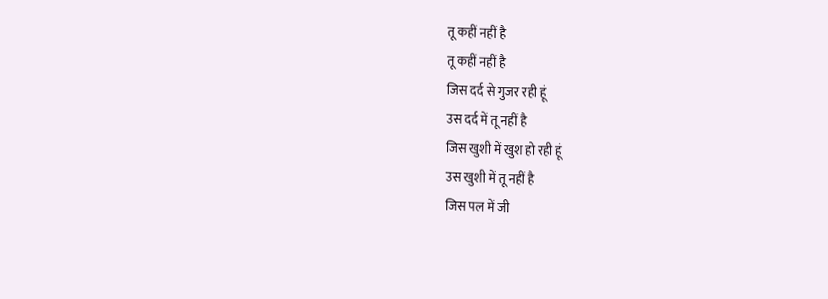तू कहीं नहीं है
तू कहीं नहीं है
जिस दर्द से गुजर रही हूं
उस दर्द में तू नहीं है
जिस खुशी में खुश हो रही हूं
उस खुशी में तू नहीं है
जिस पल में जी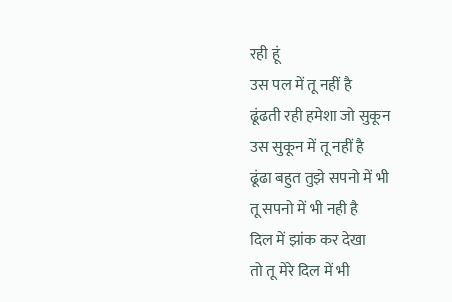रही हूं
उस पल में तू नहीं है
ढूंढती रही हमेशा जो सुकून
उस सुकून में तू नहीं है
ढूंढा बहुत तुझे सपनो में भी
तू सपनो में भी नही है
दिल में झांक कर देखा
तो तू मेरे दिल में भी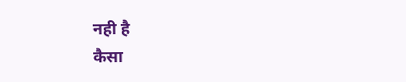नही है
कैसा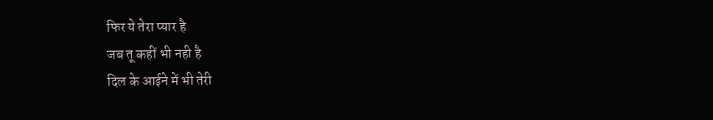फिर ये तेरा प्यार है
जब तू कहीं भी नही है
दिल के आईने में भी तेरी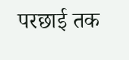परछाई तक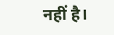नहीं है।